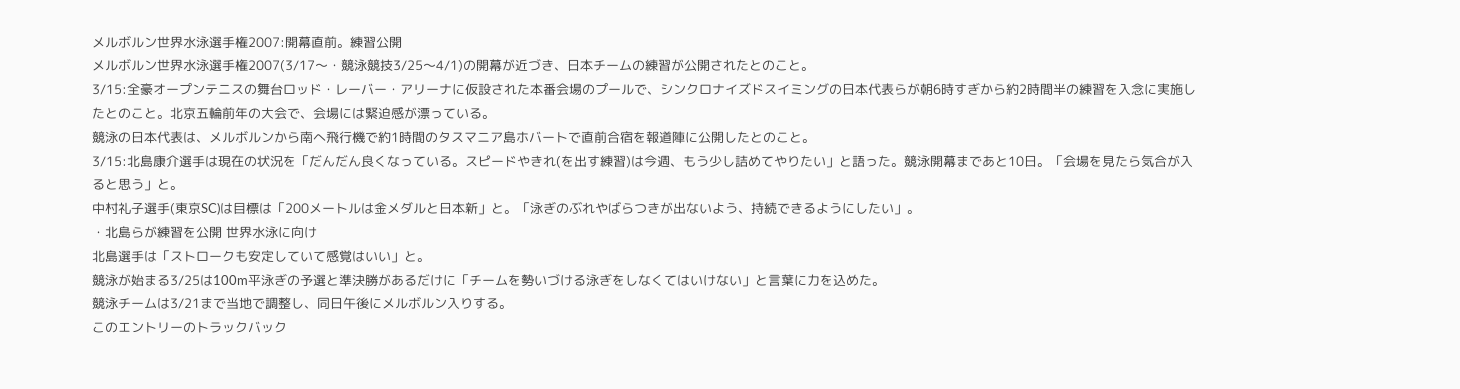メルボルン世界水泳選手権2007:開幕直前。練習公開
メルボルン世界水泳選手権2007(3/17〜・競泳競技3/25〜4/1)の開幕が近づき、日本チームの練習が公開されたとのこと。
3/15:全豪オープンテニスの舞台ロッド・レーバー・アリーナに仮設された本番会場のプールで、シンクロナイズドスイミングの日本代表らが朝6時すぎから約2時間半の練習を入念に実施したとのこと。北京五輪前年の大会で、会場には緊迫感が漂っている。
競泳の日本代表は、メルボルンから南へ飛行機で約1時間のタスマニア島ホバートで直前合宿を報道陣に公開したとのこと。
3/15:北島康介選手は現在の状況を「だんだん良くなっている。スピードやきれ(を出す練習)は今週、もう少し詰めてやりたい」と語った。競泳開幕まであと10日。「会場を見たら気合が入ると思う」と。
中村礼子選手(東京SC)は目標は「200メートルは金メダルと日本新」と。「泳ぎのぶれやばらつきが出ないよう、持続できるようにしたい」。
・北島らが練習を公開 世界水泳に向け
北島選手は「ストロークも安定していて感覚はいい」と。
競泳が始まる3/25は100m平泳ぎの予選と準決勝があるだけに「チームを勢いづける泳ぎをしなくてはいけない」と言葉に力を込めた。
競泳チームは3/21まで当地で調整し、同日午後にメルボルン入りする。
このエントリーのトラックバック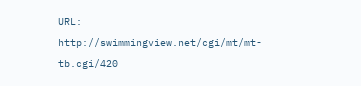URL:
http://swimmingview.net/cgi/mt/mt-tb.cgi/420